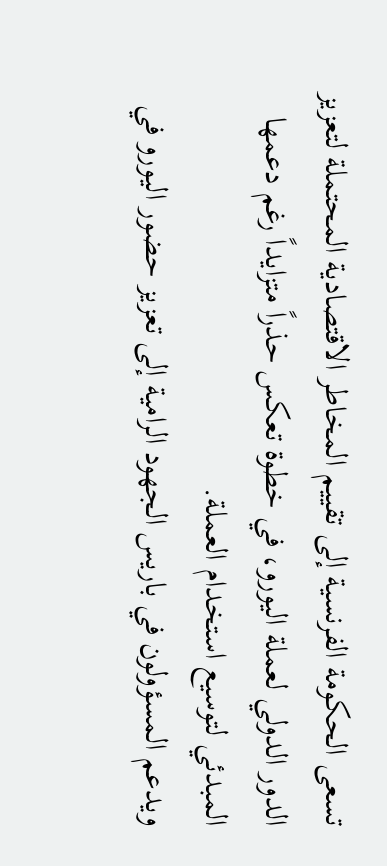تسعى الحكومة الفرنسية إلى تقييم المخاطر الاقتصادية المحتملة لتعزيز الدور الدولي لعملة اليورو، في خطوة تعكس حذراً متزايداً رغم دعمها المبدئي لتوسيع استخدام العملة.
ويدعم المسؤولون في باريس الجهود الرامية إلى تعزيز حضور اليورو في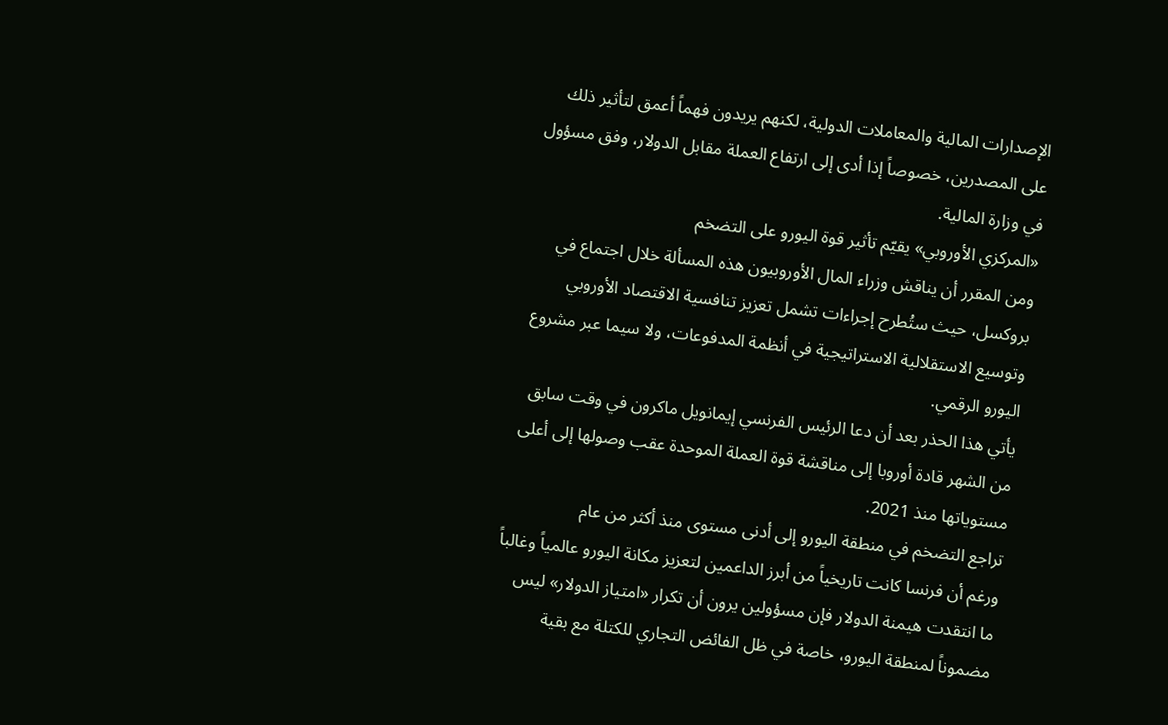الإصدارات المالية والمعاملات الدولية، لكنهم يريدون فهماً أعمق لتأثير ذلك على المصدرين، خصوصاً إذا أدى إلى ارتفاع العملة مقابل الدولار، وفق مسؤول في وزارة المالية.
«المركزي الأوروبي» يقيّم تأثير قوة اليورو على التضخم
ومن المقرر أن يناقش وزراء المال الأوروبيون هذه المسألة خلال اجتماع في بروكسل، حيث ستُطرح إجراءات تشمل تعزيز تنافسية الاقتصاد الأوروبي وتوسيع الاستقلالية الاستراتيجية في أنظمة المدفوعات، ولا سيما عبر مشروع اليورو الرقمي.
يأتي هذا الحذر بعد أن دعا الرئيس الفرنسي إيمانويل ماكرون في وقت سابق من الشهر قادة أوروبا إلى مناقشة قوة العملة الموحدة عقب وصولها إلى أعلى مستوياتها منذ 2021.
تراجع التضخم في منطقة اليورو إلى أدنى مستوى منذ أكثر من عام
ورغم أن فرنسا كانت تاريخياً من أبرز الداعمين لتعزيز مكانة اليورو عالمياً وغالباً ما انتقدت هيمنة الدولار فإن مسؤولين يرون أن تكرار «امتياز الدولار» ليس مضموناً لمنطقة اليورو، خاصة في ظل الفائض التجاري للكتلة مع بقية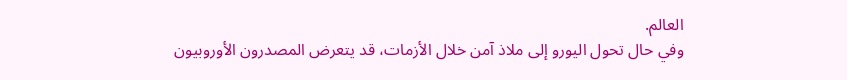العالم.
وفي حال تحول اليورو إلى ملاذ آمن خلال الأزمات، قد يتعرض المصدرون الأوروبيون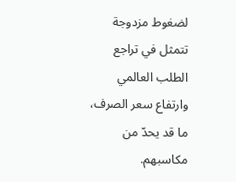لضغوط مزدوجة تتمثل في تراجع الطلب العالمي وارتفاع سعر الصرف، ما قد يحدّ من مكاسبهم.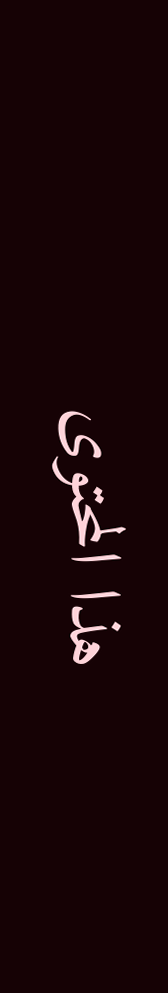هذا المحتوى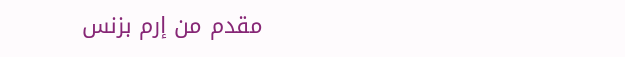مقدم من إرم بزنس